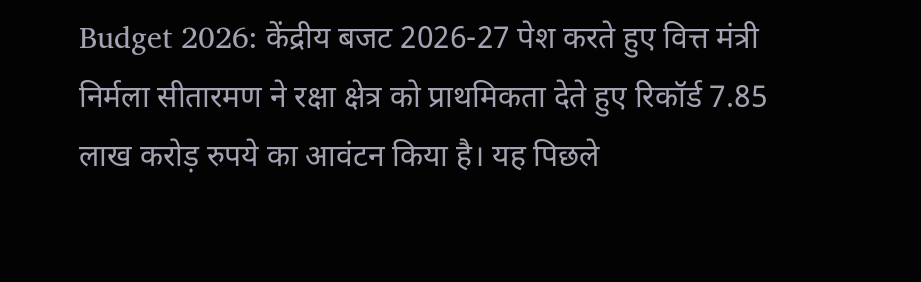Budget 2026: केंद्रीय बजट 2026-27 पेश करते हुए वित्त मंत्री निर्मला सीतारमण ने रक्षा क्षेत्र को प्राथमिकता देते हुए रिकॉर्ड 7.85 लाख करोड़ रुपये का आवंटन किया है। यह पिछले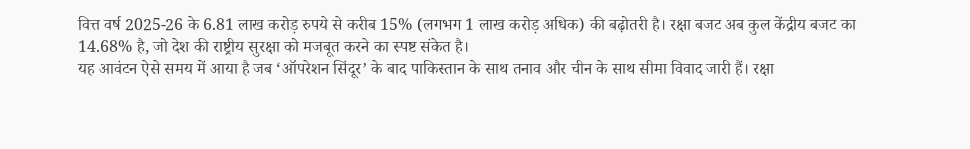वित्त वर्ष 2025-26 के 6.81 लाख करोड़ रुपये से करीब 15% (लगभग 1 लाख करोड़ अधिक) की बढ़ोतरी है। रक्षा बजट अब कुल केंद्रीय बजट का 14.68% है, जो देश की राष्ट्रीय सुरक्षा को मजबूत करने का स्पष्ट संकेत है।
यह आवंटन ऐसे समय में आया है जब ‘ऑपरेशन सिंदूर’ के बाद पाकिस्तान के साथ तनाव और चीन के साथ सीमा विवाद जारी हैं। रक्षा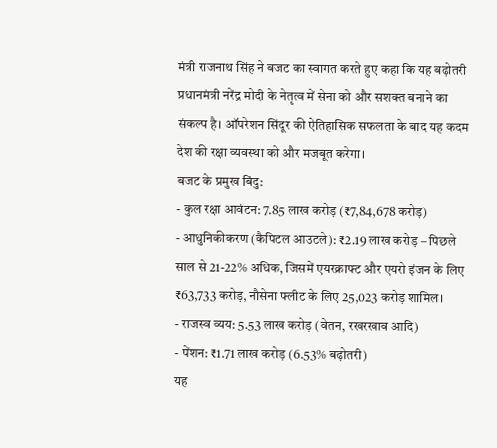मंत्री राजनाथ सिंह ने बजट का स्वागत करते हुए कहा कि यह बढ़ोतरी प्रधानमंत्री नरेंद्र मोदी के नेतृत्व में सेना को और सशक्त बनाने का संकल्प है। ऑपरेशन सिंदूर की ऐतिहासिक सफलता के बाद यह कदम देश की रक्षा व्यवस्था को और मजबूत करेगा।
बजट के प्रमुख बिंदु:
- कुल रक्षा आवंटन: 7.85 लाख करोड़ (₹7,84,678 करोड़)
- आधुनिकीकरण (कैपिटल आउटले): ₹2.19 लाख करोड़ – पिछले साल से 21-22% अधिक, जिसमें एयरक्राफ्ट और एयरो इंजन के लिए ₹63,733 करोड़, नौसेना फ्लीट के लिए 25,023 करोड़ शामिल।
- राजस्व व्यय: 5.53 लाख करोड़ (वेतन, रखरखाव आदि)
- पेंशन: ₹1.71 लाख करोड़ (6.53% बढ़ोतरी)
यह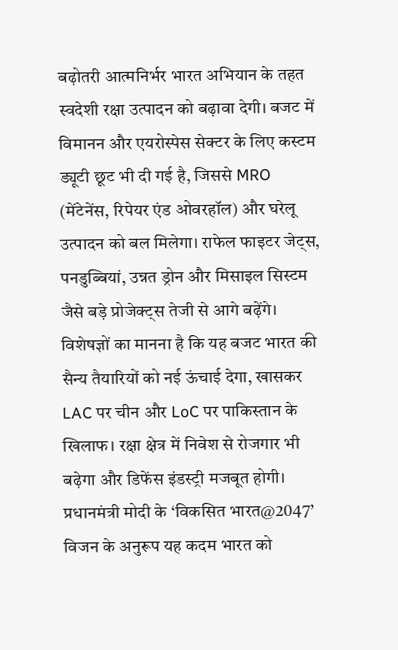बढ़ोतरी आत्मनिर्भर भारत अभियान के तहत स्वदेशी रक्षा उत्पादन को बढ़ावा देगी। बजट में विमानन और एयरोस्पेस सेक्टर के लिए कस्टम ड्यूटी छूट भी दी गई है, जिससे MRO (मेंटेनेंस, रिपेयर एंड ओवरहॉल) और घरेलू उत्पादन को बल मिलेगा। राफेल फाइटर जेट्स, पनडुब्बियां, उन्नत ड्रोन और मिसाइल सिस्टम जैसे बड़े प्रोजेक्ट्स तेजी से आगे बढ़ेंगे।
विशेषज्ञों का मानना है कि यह बजट भारत की सैन्य तैयारियों को नई ऊंचाई देगा, खासकर LAC पर चीन और LoC पर पाकिस्तान के खिलाफ। रक्षा क्षेत्र में निवेश से रोजगार भी बढ़ेगा और डिफेंस इंडस्ट्री मजबूत होगी। प्रधानमंत्री मोदी के ‘विकसित भारत@2047’ विजन के अनुरूप यह कदम भारत को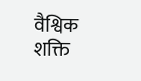वैश्विक शक्ति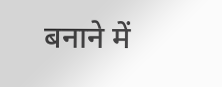बनाने में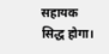सहायक सिद्ध होगा।